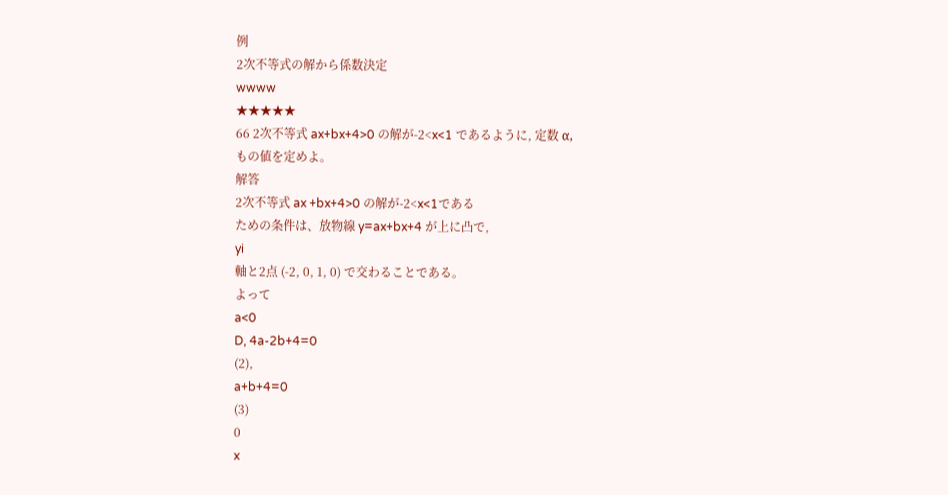例
2次不等式の解から係数決定
wwww
★★★★★
66 2次不等式 ax+bx+4>0 の解が-2<x<1 であるように, 定数 α,
もの値を定めよ。
解答
2次不等式 ax +bx+4>0 の解が-2<x<1である
ための条件は、放物線 y=ax+bx+4 が上に凸で,
yi
軸と2点 (-2, 0, 1, 0) で交わることである。
よって
a<0
D, 4a-2b+4=0
(2),
a+b+4=0
(3)
0
x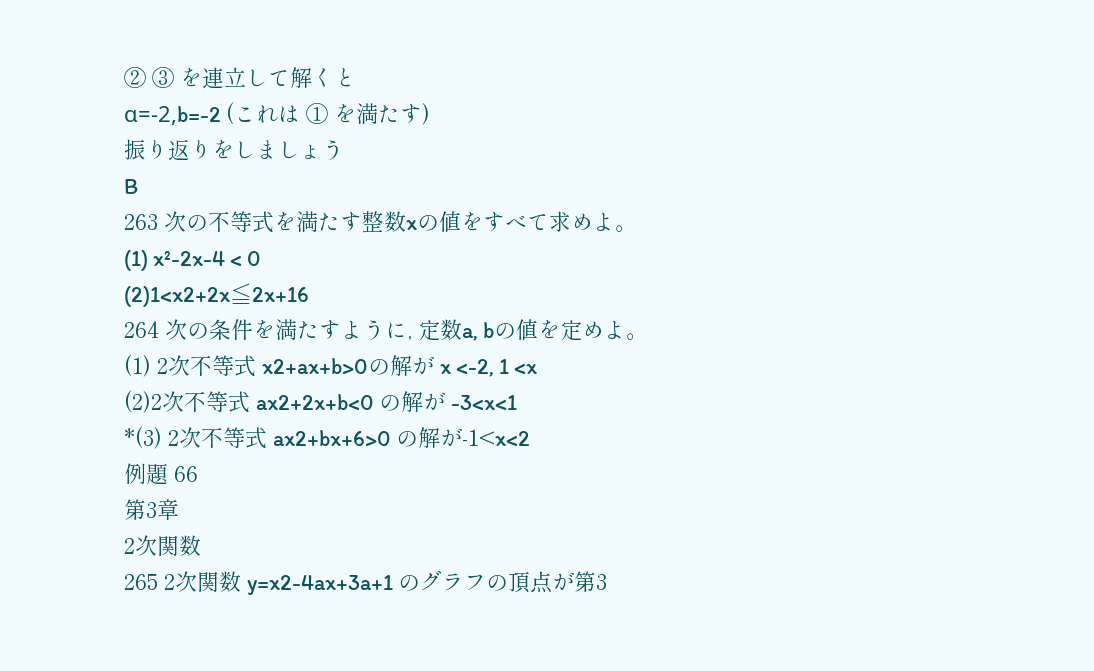② ③ を連立して解くと
α=-2,b=-2 (これは ① を満たす)
振り返りをしましょう
B
263 次の不等式を満たす整数xの値をすべて求めよ。
(1) x²-2x-4 < 0
(2)1<x2+2x≦2x+16
264 次の条件を満たすように, 定数a, bの値を定めよ。
(1) 2次不等式 x2+ax+b>0の解が x <-2, 1 <x
(2)2次不等式 ax2+2x+b<0 の解が -3<x<1
*(3) 2次不等式 ax2+bx+6>0 の解が-1<x<2
例題 66
第3章
2次関数
265 2次関数 y=x2-4ax+3a+1 のグラフの頂点が第3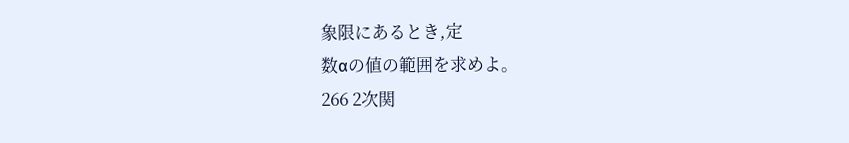象限にあるとき,定
数αの値の範囲を求めよ。
266 2次関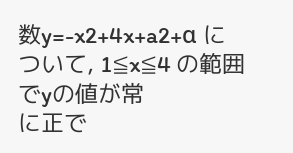数y=-x2+4x+a2+α について, 1≦x≦4 の範囲でyの値が常
に正で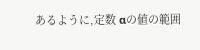あるように,定数 αの値の範囲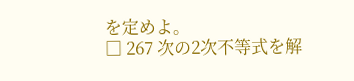を定めよ。
□ 267 次の2次不等式を解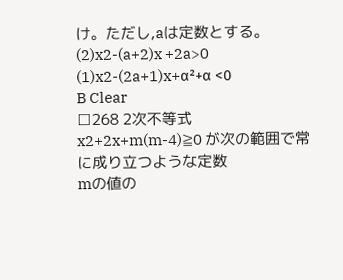け。ただし,aは定数とする。
(2)x2-(a+2)x +2a>0
(1)x2-(2a+1)x+α²+α <0
B Clear
□268 2次不等式 x2+2x+m(m-4)≧0 が次の範囲で常に成り立つような定数
mの値の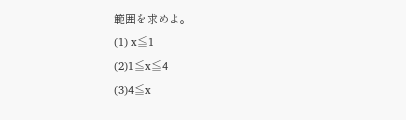範囲を求めよ。
(1) x≦1
(2)1≦x≦4
(3)4≦x